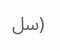(سل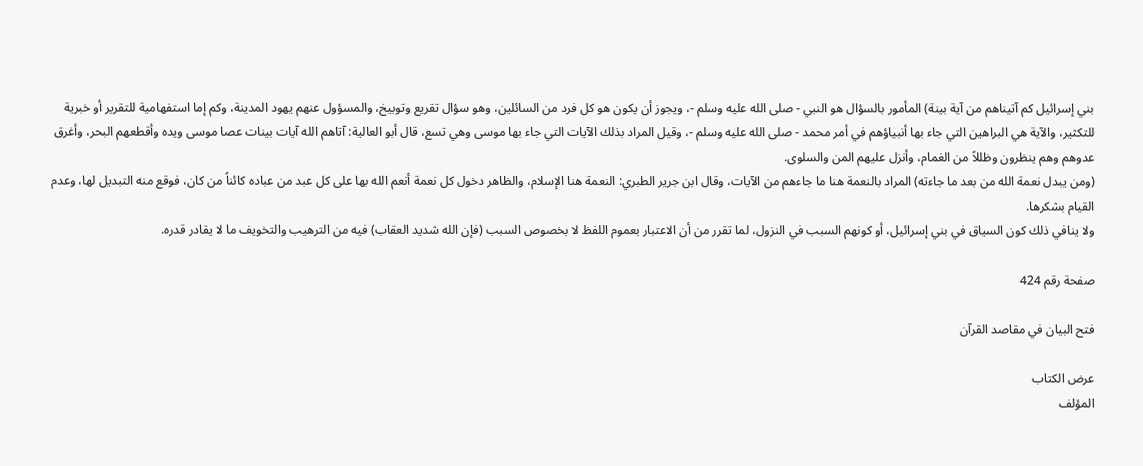بني إسرائيل كم آتيناهم من آية بينة) المأمور بالسؤال هو النبي - صلى الله عليه وسلم -، ويجوز أن يكون هو كل فرد من السائلين، وهو سؤال تقريع وتوبيخ، والمسؤول عنهم يهود المدينة، وكم إما استفهامية للتقرير أو خبرية للتكثير، والآية هي البراهين التي جاء بها أنبياؤهم في أمر محمد - صلى الله عليه وسلم -، وقيل المراد بذلك الآيات التي جاء بها موسى وهي تسع، قال أبو العالية: آتاهم الله آيات بينات عصا موسى ويده وأقطعهم البحر، وأغرق عدوهم وهم ينظرون وظللاً من الغمام، وأنزل عليهم المن والسلوى.
(ومن يبدل نعمة الله من بعد ما جاءته) المراد بالنعمة هنا ما جاءهم من الآيات، وقال ابن جرير الطبري: النعمة هنا الإسلام، والظاهر دخول كل نعمة أنعم الله بها على كل عبد من عباده كائناً من كان، فوقع منه التبديل لها، وعدم القيام بشكرها.
ولا ينافي ذلك كون السياق في بني إسرائيل، أو كونهم السبب في النزول، لما تقرر من أن الاعتبار بعموم اللفظ لا بخصوص السبب (فإن الله شديد العقاب) فيه من الترهيب والتخويف ما لا يقادر قدره.

صفحة رقم 424

فتح البيان في مقاصد القرآن

عرض الكتاب
المؤلف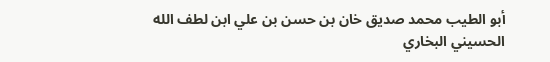أبو الطيب محمد صديق خان بن حسن بن علي ابن لطف الله الحسيني البخاري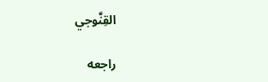القِنَّوجي

راجعه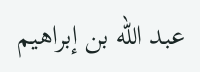عبد الله بن إبراهيم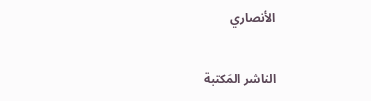الأنصاري

الناشر المَكتبة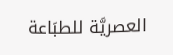العصريَّة للطبَاعة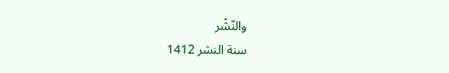والنّشْر
سنة النشر 1412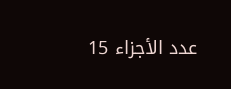عدد الأجزاء 15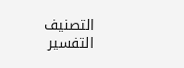التصنيف التفسير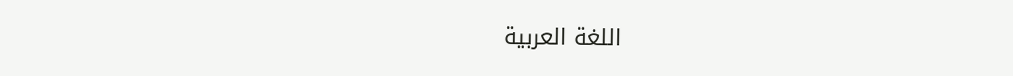اللغة العربية